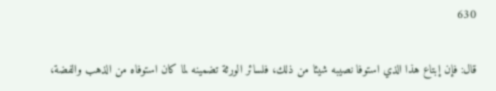630

قال: فإن إبتاع هذا الذي استوفا نصيبه شيئا من ذلك، فلسائر الورثة تضمينه لما كان استوفاه من الذهب والفضة،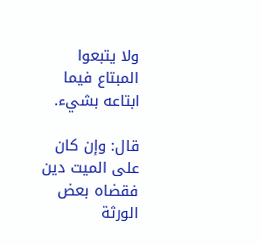ولا يتبعوا المبتاع فيما ابتاعه بشيء.

قال: وإن كان على الميت دين فقضاه بعض الورثة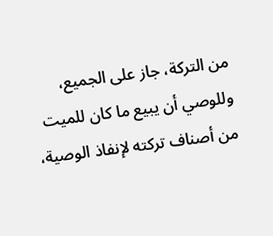من التركة، جاز على الجميع، وللوصي أن يبيع ما كان للميت من أصناف تركته لإنفاذ الوصية،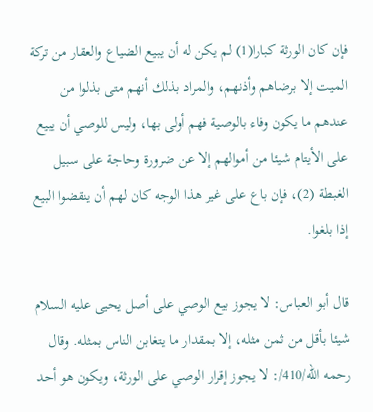فإن كان الورثة كبارا(1) لم يكن له أن يبيع الضياع والعقار من تركة الميت إلا برضاهم وأذنهم، والمراد بذلك أنهم متى بذلوا من عندهم ما يكون وفاء بالوصية فهم أولى بها، وليس للوصي أن يبيع على الأيتام شيئا من أموالهم إلا عن ضرورة وحاجة على سبيل الغبطة (2)، فإن باع على غير هذا الوجه كان لهم أن ينقضوا البيع إذا بلغوا.

قال أبو العباس: لا يجوز بيع الوصي على أصل يحيى عليه السلام شيئا بأقل من ثمن مثله، إلا بمقدار ما يتغابن الناس بمثله. وقال رحمه الله/410/: لا يجوز إقرار الوصي على الورثة، ويكون هو أحد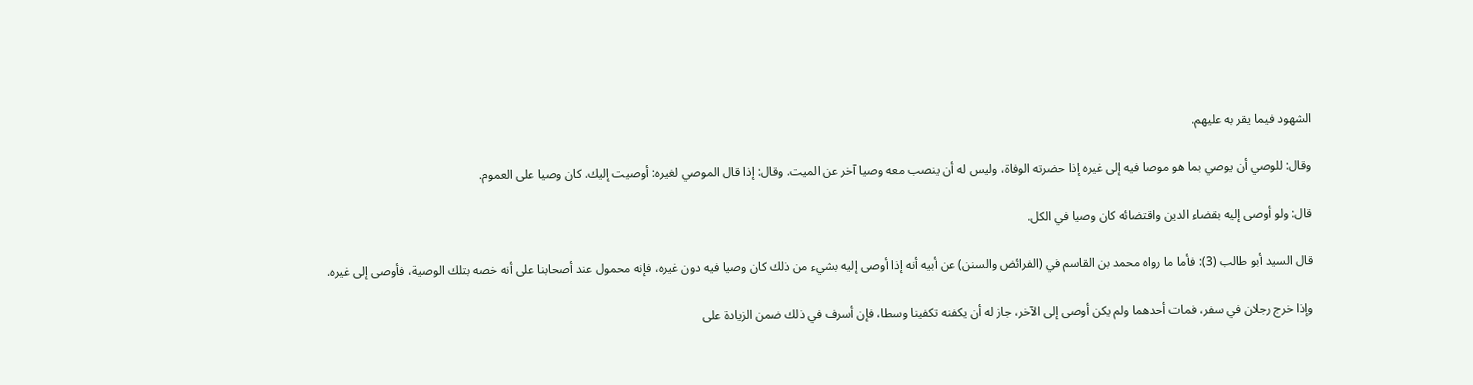الشهود فيما يقر به عليهم.

وقال: للوصي أن يوصي بما هو موصا فيه إلى غيره إذا حضرته الوفاة، وليس له أن ينصب معه وصيا آخر عن الميت. وقال: إذا قال الموصي لغيره: أوصيت إليك. كان وصيا على العموم.

قال: ولو أوصى إليه بقضاء الدين واقتضائه كان وصيا في الكل.

قال السيد أبو طالب (3): فأما ما رواه محمد بن القاسم في (الفرائض والسنن) عن أبيه أنه إذا أوصى إليه بشيء من ذلك كان وصيا فيه دون غيره، فإنه محمول عند أصحابنا على أنه خصه بتلك الوصية، فأوصى إلى غيره.

وإذا خرج رجلان في سفر، فمات أحدهما ولم يكن أوصى إلى الآخر، جاز له أن يكفنه تكفينا وسطا، فإن أسرف في ذلك ضمن الزيادة على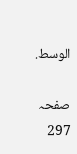الوسط.

صفحہ 297